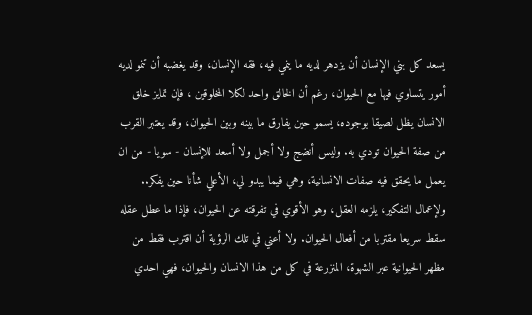يسعد كل بني الإنسان أن يزدهر لديه ما ينمي فيه، فقه الإنسان، وقد يغضبه أن تنمو لديه أمور يتساوي فيها مع الحيوان، رغم أن الخالق واحد لكلا المخلوقين ، فإن تمايز خلق الانسان يظل لصيقا بوجوده، يسمو حين يفارق ما بينه وبين الحيوان، وقد يعتبر القرب من صفة الحيوان تودي به. وليس أنضج ولا أجمل ولا أسعد للإنسان - سويا - من ان يعمل ما يحقق فيه صفات الانسانية، وهي فيما يبدو لي، الأعلي شأنا حين يفكر.. ولإعمال التفكير، يلزمه العقل، وهو الأقوي في تفرقته عن الحيوان، فإذا ما عطل عقله سقط سريعا مقتربا من أفعال الحيوان. ولا أعني في تلك الرؤية أن اقترب فقط من مظهر الحيوانية عبر الشهوة، المنزرعة في كل من هذا الانسان والحيوان، فهي احدي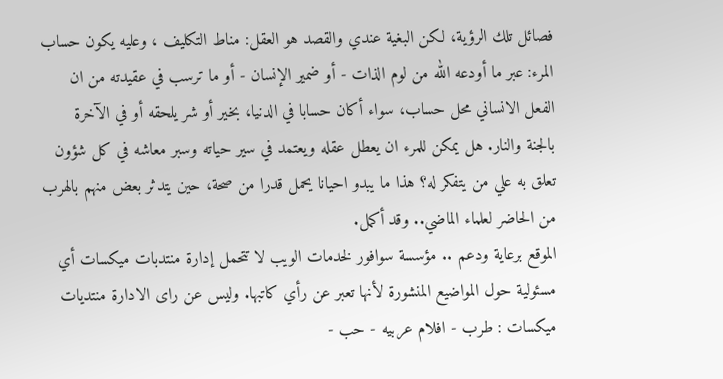فصائل تلك الرؤية، لكن البغية عندي والقصد هو العقل: مناط التكليف ، وعليه يكون حساب المرء: عبر ما أودعه الله من لوم الذات - أو ضمير الإنسان - أو ما ترسب في عقيدته من ان الفعل الانساني محل حساب، سواء أكان حسابا في الدنيا، بخير أو شر يلحقه أو في الآخرة بالجنة والنار. هل يمكن للمرء ان يعطل عقله ويعتمد في سير حياته وسبر معاشه في كل شؤون تعلق به علي من يتفكر له؟ هذا ما يبدو احيانا يحمل قدرا من صحة، حين يتدثر بعض منهم بالهرب من الحاضر لعلماء الماضي.. وقد أكمل.
الموقع برعاية ودعم .. مؤسسة سوافور لخدمات الويب لا تتحمل إدارة منتدبات ميكسات أي مسئولية حول المواضيع المنشورة لأنها تعبر عن رأي كاتبها. وليس عن راى الادارة منتديات ميكسات : طرب - افلام عربيه - حب -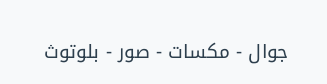جوال - مكسات - صور - بلوتوث